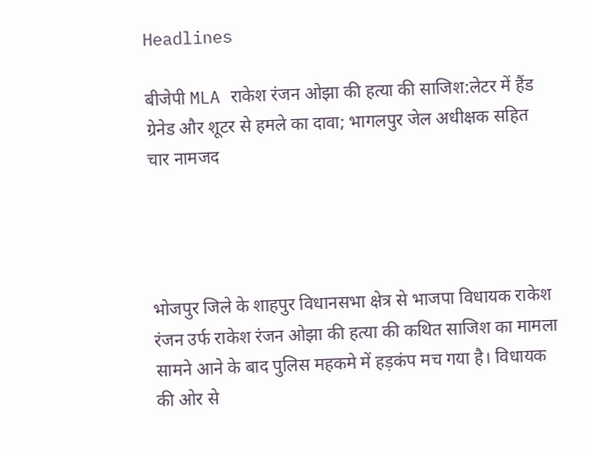Headlines

बीजेपी MLA राकेश रंजन ओझा की हत्या की साजिश:लेटर में हैंड ग्रेनेड और शूटर से हमले का दावा; भागलपुर जेल अधीक्षक सहित चार नामजद




भोजपुर जिले के शाहपुर विधानसभा क्षेत्र से भाजपा विधायक राकेश रंजन उर्फ राकेश रंजन ओझा की हत्या की कथित साजिश का मामला सामने आने के बाद पुलिस महकमे में हड़कंप मच गया है। विधायक की ओर से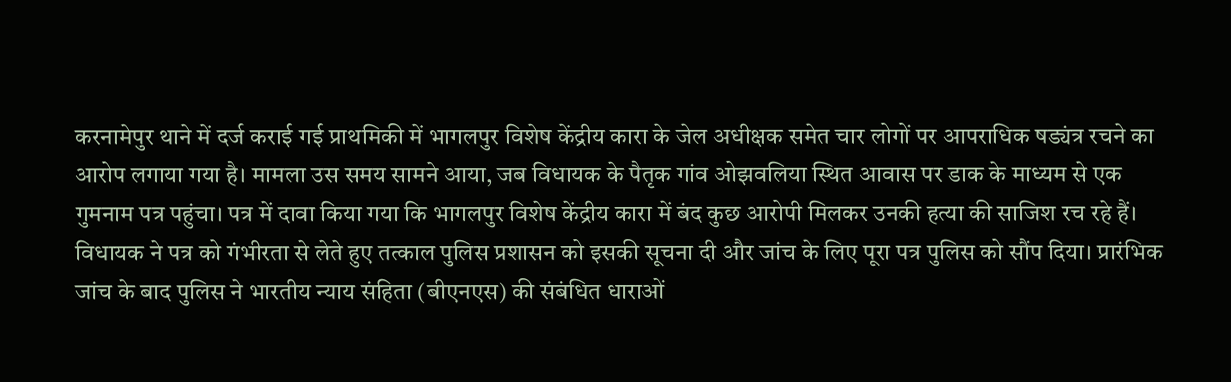करनामेपुर थाने में दर्ज कराई गई प्राथमिकी में भागलपुर विशेष केंद्रीय कारा के जेल अधीक्षक समेत चार लोगों पर आपराधिक षड्यंत्र रचने का आरोप लगाया गया है। मामला उस समय सामने आया, जब विधायक के पैतृक गांव ओझवलिया स्थित आवास पर डाक के माध्यम से एक गुमनाम पत्र पहुंचा। पत्र में दावा किया गया कि भागलपुर विशेष केंद्रीय कारा में बंद कुछ आरोपी मिलकर उनकी हत्या की साजिश रच रहे हैं। विधायक ने पत्र को गंभीरता से लेते हुए तत्काल पुलिस प्रशासन को इसकी सूचना दी और जांच के लिए पूरा पत्र पुलिस को सौंप दिया। प्रारंभिक जांच के बाद पुलिस ने भारतीय न्याय संहिता (बीएनएस) की संबंधित धाराओं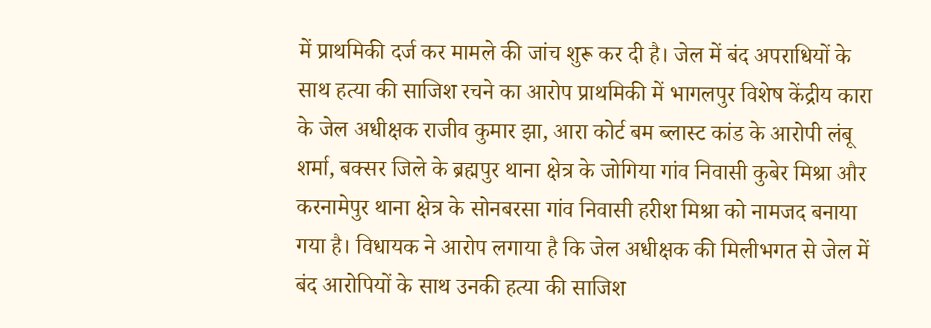में प्राथमिकी दर्ज कर मामले की जांच शुरू कर दी है। जेल में बंद अपराधियों के साथ हत्या की साजिश रचने का आरोप प्राथमिकी में भागलपुर विशेष केंद्रीय कारा के जेल अधीक्षक राजीव कुमार झा, आरा कोर्ट बम ब्लास्ट कांड के आरोपी लंबू शर्मा, बक्सर जिले के ब्रह्मपुर थाना क्षेत्र के जोगिया गांव निवासी कुबेर मिश्रा और करनामेपुर थाना क्षेत्र के सोनबरसा गांव निवासी हरीश मिश्रा को नामजद बनाया गया है। विधायक ने आरोप लगाया है कि जेल अधीक्षक की मिलीभगत से जेल में बंद आरोपियों के साथ उनकी हत्या की साजिश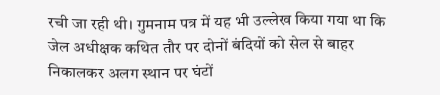रची जा रही थी। गुमनाम पत्र में यह भी उल्लेख किया गया था कि जेल अधीक्षक कथित तौर पर दोनों बंदियों को सेल से बाहर निकालकर अलग स्थान पर घंटों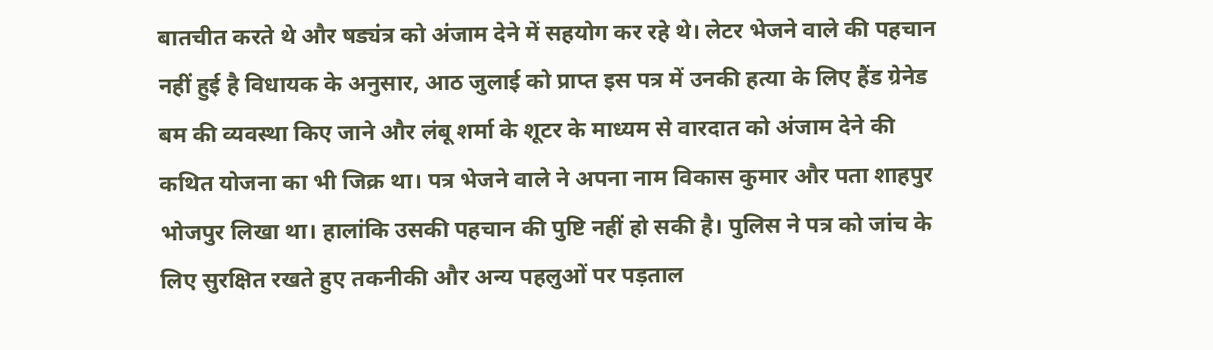बातचीत करते थे और षड्यंत्र को अंजाम देने में सहयोग कर रहे थे। लेटर भेजने वाले की पहचान नहीं हुई है विधायक के अनुसार, आठ जुलाई को प्राप्त इस पत्र में उनकी हत्या के लिए हैंड ग्रेनेड बम की व्यवस्था किए जाने और लंबू शर्मा के शूटर के माध्यम से वारदात को अंजाम देने की कथित योजना का भी जिक्र था। पत्र भेजने वाले ने अपना नाम विकास कुमार और पता शाहपुर भोजपुर लिखा था। हालांकि उसकी पहचान की पुष्टि नहीं हो सकी है। पुलिस ने पत्र को जांच के लिए सुरक्षित रखते हुए तकनीकी और अन्य पहलुओं पर पड़ताल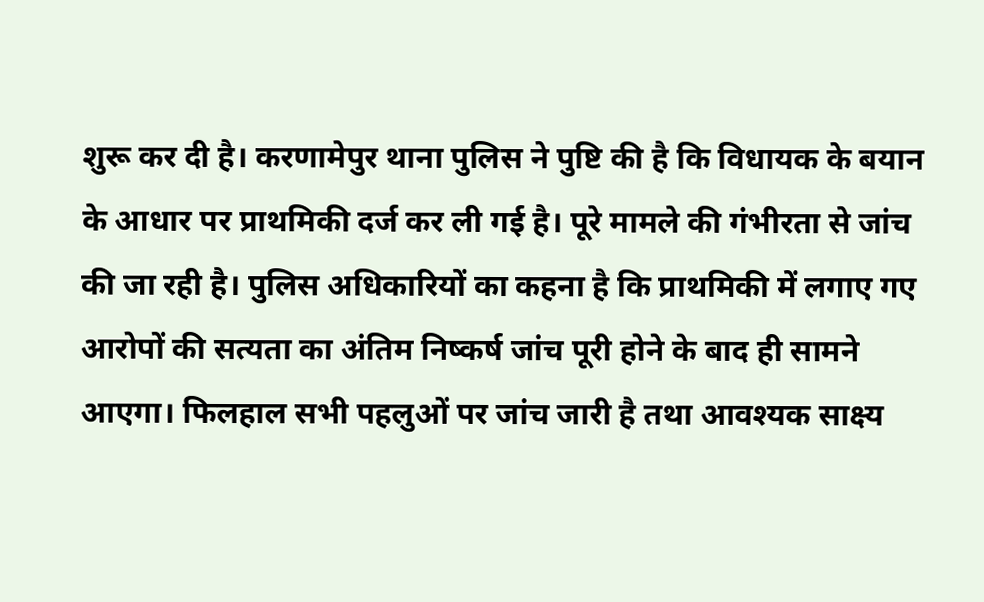शुरू कर दी है। करणामेपुर थाना पुलिस ने पुष्टि की है कि विधायक के बयान के आधार पर प्राथमिकी दर्ज कर ली गई है। पूरे मामले की गंभीरता से जांच की जा रही है। पुलिस अधिकारियों का कहना है कि प्राथमिकी में लगाए गए आरोपों की सत्यता का अंतिम निष्कर्ष जांच पूरी होने के बाद ही सामने आएगा। फिलहाल सभी पहलुओं पर जांच जारी है तथा आवश्यक साक्ष्य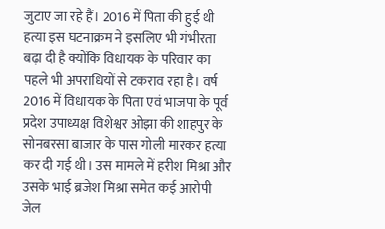जुटाए जा रहे हैं। 2016 में पिता की हुई थी हत्या इस घटनाक्रम ने इसलिए भी गंभीरता बढ़ा दी है क्योंकि विधायक के परिवार का पहले भी अपराधियों से टकराव रहा है। वर्ष 2016 में विधायक के पिता एवं भाजपा के पूर्व प्रदेश उपाध्यक्ष विशेश्वर ओझा की शाहपुर के सोनबरसा बाजार के पास गोली मारकर हत्या कर दी गई थी। उस मामले में हरीश मिश्रा और उसके भाई ब्रजेश मिश्रा समेत कई आरोपी जेल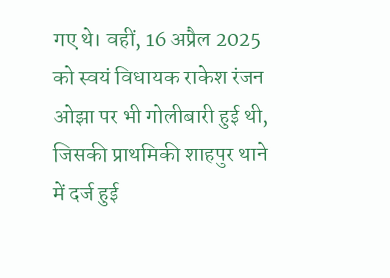गए थे। वहीं, 16 अप्रैल 2025 को स्वयं विधायक राकेश रंजन ओझा पर भी गोलीबारी हुई थी, जिसकी प्राथमिकी शाहपुर थाने में दर्ज हुई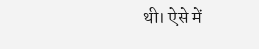थी। ऐसे में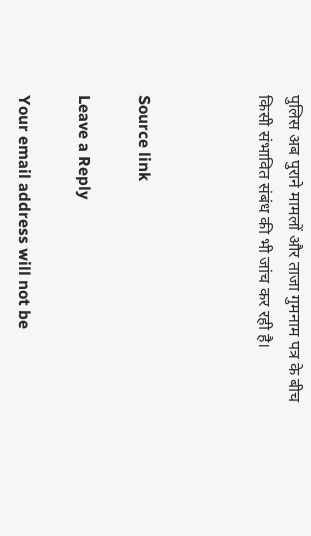पुलिस अब पुराने मामलों और ताजा गुमनाम पत्र के बीच किसी संभावित संबंध की भी जांच कर रही है।



Source link

Leave a Reply

Your email address will not be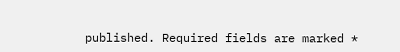published. Required fields are marked *